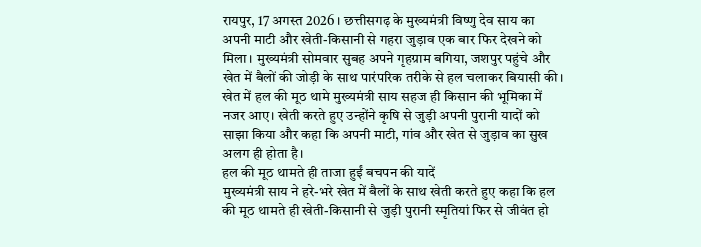रायपुर, 17 अगस्त 2026। छत्तीसगढ़ के मुख्यमंत्री विष्णु देव साय का अपनी माटी और खेती-किसानी से गहरा जुड़ाव एक बार फिर देखने को मिला। मुख्यमंत्री सोमवार सुबह अपने गृहग्राम बगिया, जशपुर पहुंचे और खेत में बैलों की जोड़ी के साथ पारंपरिक तरीके से हल चलाकर बियासी की।
खेत में हल की मूठ थामे मुख्यमंत्री साय सहज ही किसान की भूमिका में नजर आए। खेती करते हुए उन्होंने कृषि से जुड़ी अपनी पुरानी यादों को साझा किया और कहा कि अपनी माटी, गांव और खेत से जुड़ाव का सुख अलग ही होता है।
हल की मूठ थामते ही ताजा हुईं बचपन की यादें
मुख्यमंत्री साय ने हरे-भरे खेत में बैलों के साथ खेती करते हुए कहा कि हल की मूठ थामते ही खेती-किसानी से जुड़ी पुरानी स्मृतियां फिर से जीवंत हो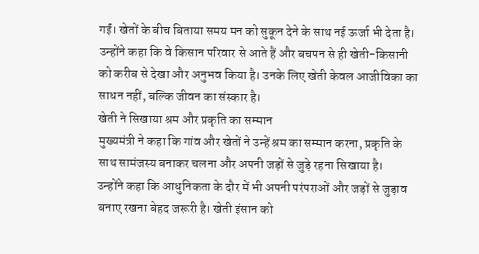गईं। खेतों के बीच बिताया समय मन को सुकून देने के साथ नई ऊर्जा भी देता है।
उन्होंने कहा कि वे किसान परिवार से आते हैं और बचपन से ही खेती-किसानी को करीब से देखा और अनुभव किया है। उनके लिए खेती केवल आजीविका का साधन नहीं, बल्कि जीवन का संस्कार है।
खेती ने सिखाया श्रम और प्रकृति का सम्मान
मुख्यमंत्री ने कहा कि गांव और खेतों ने उन्हें श्रम का सम्मान करना, प्रकृति के साथ सामंजस्य बनाकर चलना और अपनी जड़ों से जुड़े रहना सिखाया है।
उन्होंने कहा कि आधुनिकता के दौर में भी अपनी परंपराओं और जड़ों से जुड़ाव बनाए रखना बेहद जरूरी है। खेती इंसान को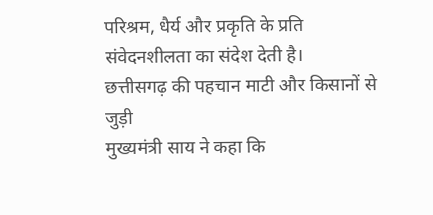परिश्रम, धैर्य और प्रकृति के प्रति संवेदनशीलता का संदेश देती है।
छत्तीसगढ़ की पहचान माटी और किसानों से जुड़ी
मुख्यमंत्री साय ने कहा कि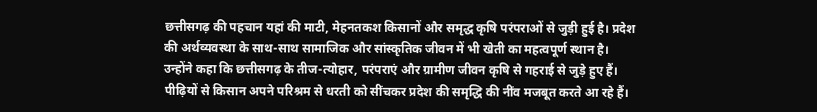छत्तीसगढ़ की पहचान यहां की माटी, मेहनतकश किसानों और समृद्ध कृषि परंपराओं से जुड़ी हुई है। प्रदेश की अर्थव्यवस्था के साथ-साथ सामाजिक और सांस्कृतिक जीवन में भी खेती का महत्वपूर्ण स्थान है।
उन्होंने कहा कि छत्तीसगढ़ के तीज-त्योहार, परंपराएं और ग्रामीण जीवन कृषि से गहराई से जुड़े हुए हैं। पीढ़ियों से किसान अपने परिश्रम से धरती को सींचकर प्रदेश की समृद्धि की नींव मजबूत करते आ रहे हैं।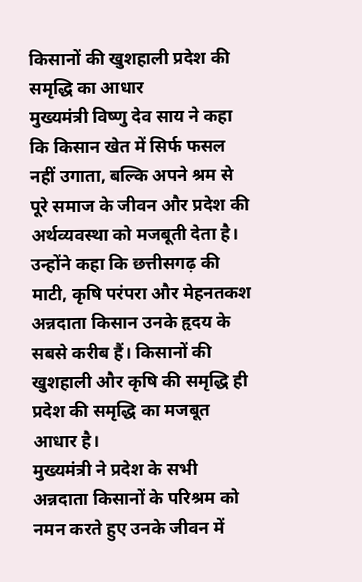किसानों की खुशहाली प्रदेश की समृद्धि का आधार
मुख्यमंत्री विष्णु देव साय ने कहा कि किसान खेत में सिर्फ फसल नहीं उगाता, बल्कि अपने श्रम से पूरे समाज के जीवन और प्रदेश की अर्थव्यवस्था को मजबूती देता है।
उन्होंने कहा कि छत्तीसगढ़ की माटी, कृषि परंपरा और मेहनतकश अन्नदाता किसान उनके हृदय के सबसे करीब हैं। किसानों की खुशहाली और कृषि की समृद्धि ही प्रदेश की समृद्धि का मजबूत आधार है।
मुख्यमंत्री ने प्रदेश के सभी अन्नदाता किसानों के परिश्रम को नमन करते हुए उनके जीवन में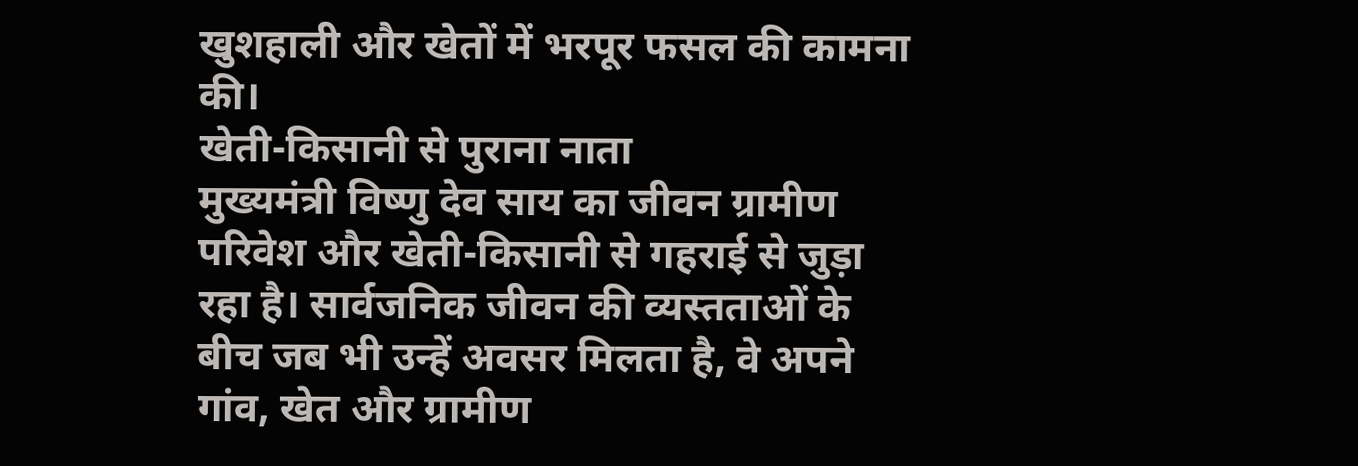खुशहाली और खेतों में भरपूर फसल की कामना की।
खेती-किसानी से पुराना नाता
मुख्यमंत्री विष्णु देव साय का जीवन ग्रामीण परिवेश और खेती-किसानी से गहराई से जुड़ा रहा है। सार्वजनिक जीवन की व्यस्तताओं के बीच जब भी उन्हें अवसर मिलता है, वे अपने गांव, खेत और ग्रामीण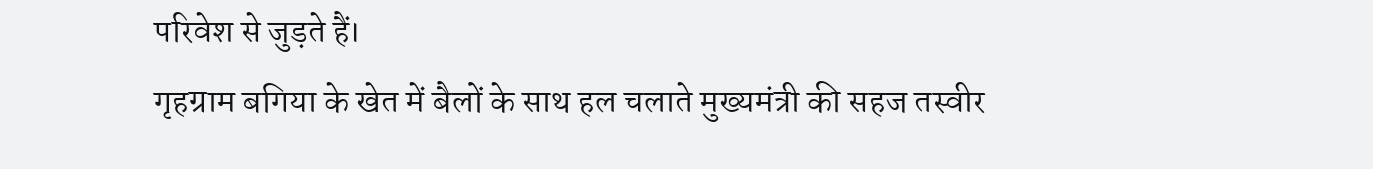परिवेश से जुड़ते हैं।
गृहग्राम बगिया के खेत में बैलों के साथ हल चलाते मुख्यमंत्री की सहज तस्वीर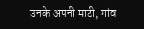उनके अपनी माटी, गांव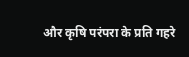और कृषि परंपरा के प्रति गहरे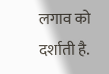लगाव को दर्शाती है.